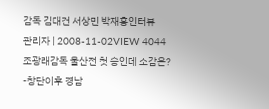감독 김대건 서상민 박재홍인터뷰
관리자 | 2008-11-02VIEW 4044
조광래감독 울산전 첫 승인데 소감은? -창단이후 경남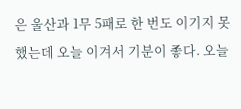은 울산과 1무 5패로 한 번도 이기지 못했는데 오늘 이겨서 기분이 좋다. 오늘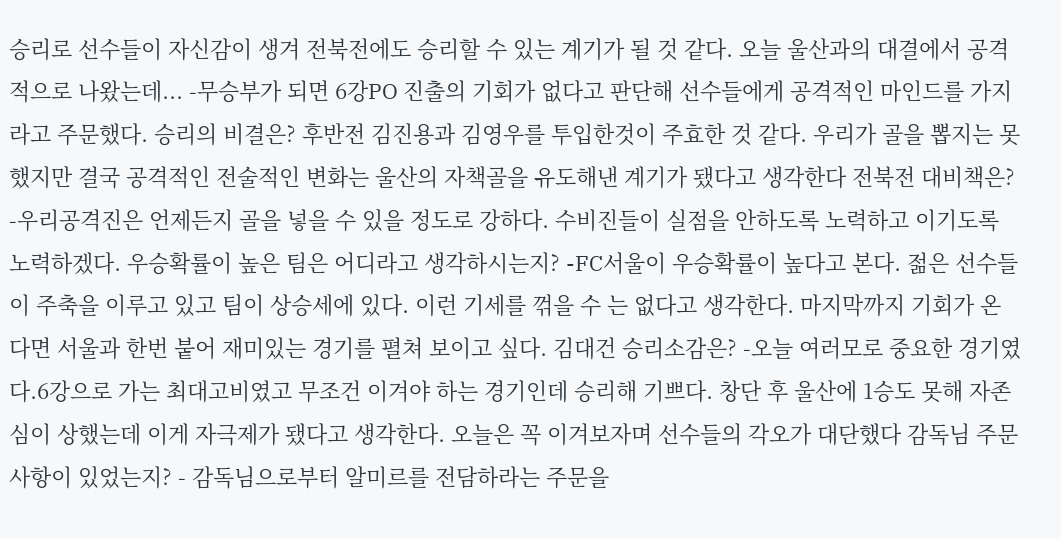승리로 선수들이 자신감이 생겨 전북전에도 승리할 수 있는 계기가 될 것 같다. 오늘 울산과의 대결에서 공격적으로 나왔는데... -무승부가 되면 6강PO 진출의 기회가 없다고 판단해 선수들에게 공격적인 마인드를 가지라고 주문했다. 승리의 비결은? 후반전 김진용과 김영우를 투입한것이 주효한 것 같다. 우리가 골을 뽑지는 못했지만 결국 공격적인 전술적인 변화는 울산의 자책골을 유도해낸 계기가 됐다고 생각한다 전북전 대비책은? -우리공격진은 언제든지 골을 넣을 수 있을 정도로 강하다. 수비진들이 실점을 안하도록 노력하고 이기도록 노력하겠다. 우승확률이 높은 팀은 어디라고 생각하시는지? -FC서울이 우승확률이 높다고 본다. 젊은 선수들이 주축을 이루고 있고 팀이 상승세에 있다. 이런 기세를 꺾을 수 는 없다고 생각한다. 마지막까지 기회가 온다면 서울과 한번 붙어 재미있는 경기를 펼쳐 보이고 싶다. 김대건 승리소감은? -오늘 여러모로 중요한 경기였다.6강으로 가는 최대고비였고 무조건 이겨야 하는 경기인데 승리해 기쁘다. 창단 후 울산에 1승도 못해 자존심이 상했는데 이게 자극제가 됐다고 생각한다. 오늘은 꼭 이겨보자며 선수들의 각오가 대단했다 감독님 주문사항이 있었는지? - 감독님으로부터 알미르를 전담하라는 주문을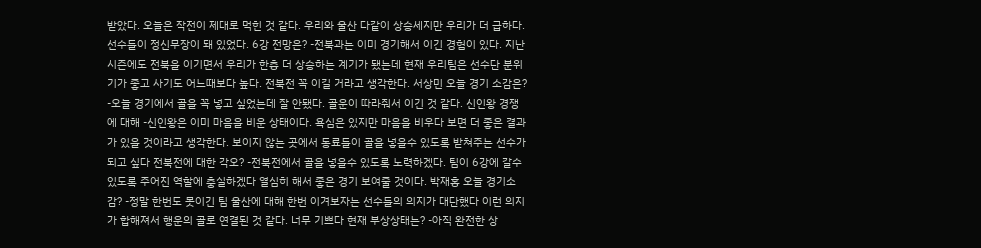받았다. 오늘은 작전이 제대로 먹힌 것 같다. 우리와 울산 다같이 상승세지만 우리가 더 급하다. 선수들이 정신무장이 돼 있었다. 6강 전망은? -전북과는 이미 경기해서 이긴 경험이 있다. 지난 시즌에도 전북을 이기면서 우리가 한층 더 상승하는 계기가 됐는데 현재 우리팀은 선수단 분위기가 좋고 사기도 어느때보다 높다. 전북전 꼭 이길 거라고 생각한다. 서상민 오늘 경기 소감은? -오늘 경기에서 골을 꼭 넣고 싶었는데 잘 안됐다. 골운이 따라줘서 이긴 것 같다. 신인왕 경쟁에 대해 -신인왕은 이미 마음을 비운 상태이다. 욕심은 있지만 마음을 비우다 보면 더 좋은 결과가 있을 것이라고 생각한다. 보이지 않는 곳에서 동료들이 골을 넣을수 있도록 받쳐주는 선수가 되고 싶다 전북전에 대한 각오? -전북전에서 골을 넣을수 있도록 노력하겠다. 팀이 6강에 갈수 있도록 주어진 역할에 충실하겠다 열심히 해서 좋은 경기 보여줄 것이다. 박재홍 오늘 경기소감? -정말 한번도 못이긴 팀 울산에 대해 한번 이겨보자는 선수들의 의지가 대단했다 이런 의지가 합해져서 행운의 골로 연결된 것 같다. 너무 기쁘다 현재 부상상태는? -아직 완전한 상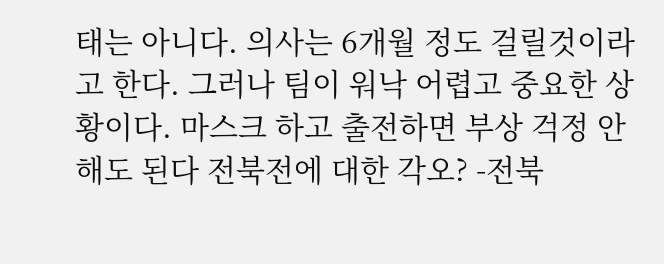태는 아니다. 의사는 6개월 정도 걸릴것이라고 한다. 그러나 팀이 워낙 어렵고 중요한 상황이다. 마스크 하고 출전하면 부상 걱정 안해도 된다 전북전에 대한 각오? -전북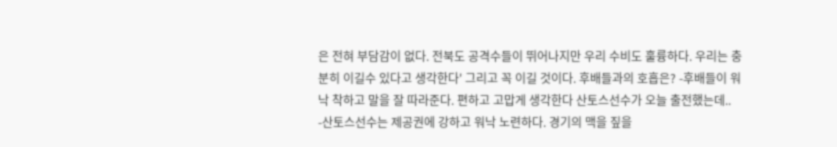은 전혀 부담감이 없다. 전북도 공격수들이 뛰어나지만 우리 수비도 훌륭하다. 우리는 충분히 이길수 있다고 생각한다' 그리고 꼭 이길 것이다. 후배들과의 호흡은? -후배들이 워낙 착하고 말을 잘 따라준다. 편하고 고맙게 생각한다 산토스선수가 오늘 출전했는데.. -산토스선수는 제공권에 강하고 워낙 노련하다. 경기의 맥을 짚을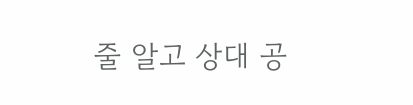줄 알고 상대 공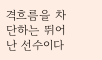격흐름을 차단하는 뛰어난 선수이다